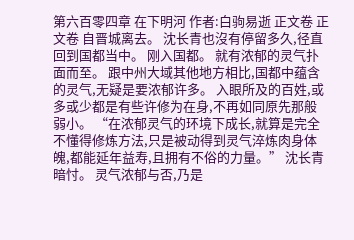第六百零四章 在下明河 作者:白驹易逝 正文卷 正文卷 自晋城离去。 沈长青也沒有停留多久,径直回到国都当中。 刚入国都。 就有浓郁的灵气扑面而至。 跟中州大域其他地方相比,国都中蕴含的灵气,无疑是要浓郁许多。 入眼所及的百姓,或多或少都是有些许修为在身,不再如同原先那般弱小。 “在浓郁灵气的环境下成长,就算是完全不懂得修炼方法,只是被动得到灵气淬炼肉身体魄,都能延年益寿,且拥有不俗的力量。” 沈长青暗忖。 灵气浓郁与否,乃是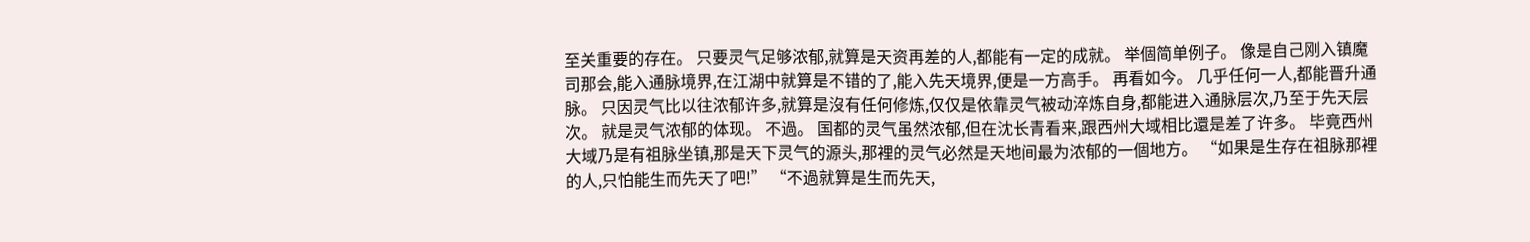至关重要的存在。 只要灵气足够浓郁,就算是天资再差的人,都能有一定的成就。 举個简单例子。 像是自己刚入镇魔司那会,能入通脉境界,在江湖中就算是不错的了,能入先天境界,便是一方高手。 再看如今。 几乎任何一人,都能晋升通脉。 只因灵气比以往浓郁许多,就算是沒有任何修炼,仅仅是依靠灵气被动淬炼自身,都能进入通脉层次,乃至于先天层次。 就是灵气浓郁的体现。 不過。 国都的灵气虽然浓郁,但在沈长青看来,跟西州大域相比還是差了许多。 毕竟西州大域乃是有祖脉坐镇,那是天下灵气的源头,那裡的灵气必然是天地间最为浓郁的一個地方。 “如果是生存在祖脉那裡的人,只怕能生而先天了吧!” “不過就算是生而先天,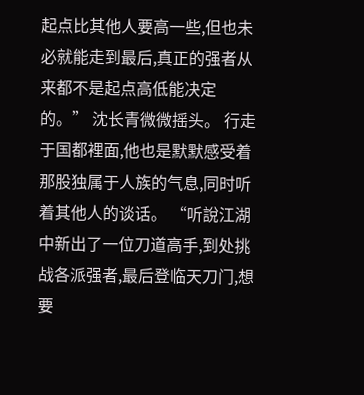起点比其他人要高一些,但也未必就能走到最后,真正的强者从来都不是起点高低能决定的。” 沈长青微微摇头。 行走于国都裡面,他也是默默感受着那股独属于人族的气息,同时听着其他人的谈话。 “听說江湖中新出了一位刀道高手,到处挑战各派强者,最后登临天刀门,想要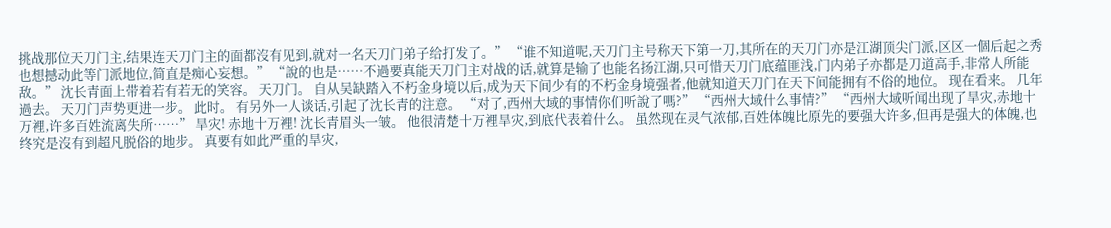挑战那位天刀门主,结果连天刀门主的面都沒有见到,就对一名天刀门弟子给打发了。” “谁不知道呢,天刀门主号称天下第一刀,其所在的天刀门亦是江湖顶尖门派,区区一個后起之秀也想撼动此等门派地位,简直是痴心妄想。” “說的也是……不過要真能天刀门主对战的话,就算是输了也能名扬江湖,只可惜天刀门底蕴匪浅,门内弟子亦都是刀道高手,非常人所能敌。” 沈长青面上带着若有若无的笑容。 天刀门。 自从吴缺踏入不朽金身境以后,成为天下间少有的不朽金身境强者,他就知道天刀门在天下间能拥有不俗的地位。 现在看来。 几年過去。 天刀门声势更进一步。 此时。 有另外一人谈话,引起了沈长青的注意。 “对了,西州大域的事情你们听說了嗎?” “西州大域什么事情?” “西州大域听闻出现了旱灾,赤地十万裡,许多百姓流离失所……” 旱灾! 赤地十万裡! 沈长青眉头一皱。 他很清楚十万裡旱灾,到底代表着什么。 虽然现在灵气浓郁,百姓体魄比原先的要强大许多,但再是强大的体魄,也终究是沒有到超凡脱俗的地步。 真要有如此严重的旱灾,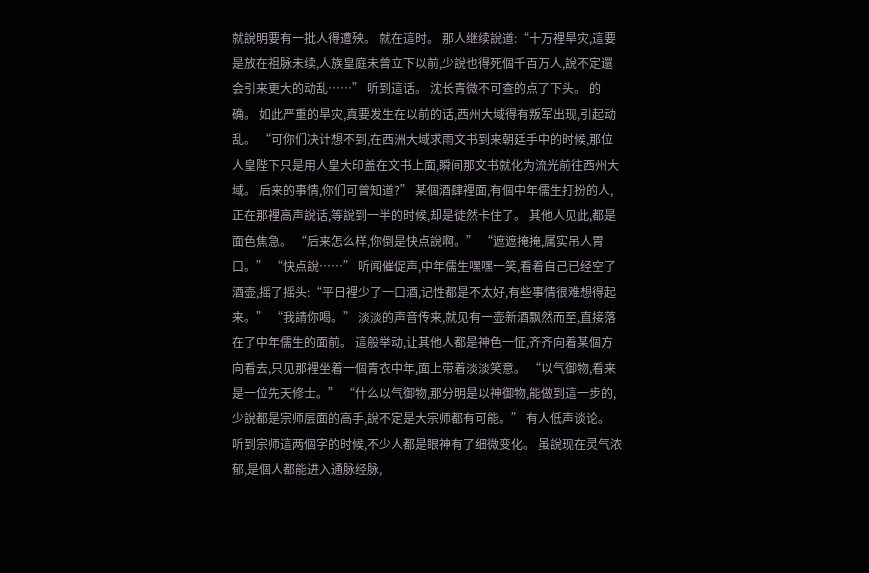就說明要有一批人得遭殃。 就在這时。 那人继续說道:“十万裡旱灾,這要是放在祖脉未续,人族皇庭未曾立下以前,少說也得死個千百万人,說不定還会引来更大的动乱……” 听到這话。 沈长青微不可查的点了下头。 的确。 如此严重的旱灾,真要发生在以前的话,西州大域得有叛军出现,引起动乱。 “可你们决计想不到,在西洲大域求雨文书到来朝廷手中的时候,那位人皇陛下只是用人皇大印盖在文书上面,瞬间那文书就化为流光前往西州大域。 后来的事情,你们可曾知道?” 某個酒肆裡面,有個中年儒生打扮的人,正在那裡高声說话,等說到一半的时候,却是徒然卡住了。 其他人见此,都是面色焦急。 “后来怎么样,你倒是快点說啊。” “遮遮掩掩,属实吊人胃口。” “快点說……” 听闻催促声,中年儒生嘿嘿一笑,看着自己已经空了酒壶,摇了摇头:“平日裡少了一口酒,记性都是不太好,有些事情很难想得起来。” “我請你喝。” 淡淡的声音传来,就见有一壶新酒飘然而至,直接落在了中年儒生的面前。 這般举动,让其他人都是神色一怔,齐齐向着某個方向看去,只见那裡坐着一個青衣中年,面上带着淡淡笑意。 “以气御物,看来是一位先天修士。” “什么以气御物,那分明是以神御物,能做到這一步的,少說都是宗师层面的高手,說不定是大宗师都有可能。” 有人低声谈论。 听到宗师這两個字的时候,不少人都是眼神有了细微变化。 虽說现在灵气浓郁,是個人都能进入通脉经脉,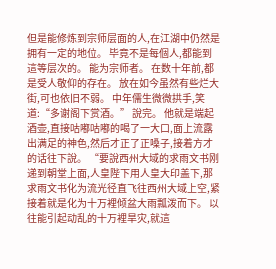但是能修炼到宗师层面的人,在江湖中仍然是拥有一定的地位。 毕竟不是每個人,都能到這等层次的。 能为宗师者。 在数十年前,都是受人敬仰的存在。 放在如今虽然有些烂大街,可也依旧不弱。 中年儒生微微拱手,笑道:“多谢阁下赏酒。” 說完。 他就是端起酒壶,直接咕嘟咕嘟的喝了一大口,面上流露出满足的神色,然后才正了正嗓子,接着方才的话往下說。 “要說西州大域的求雨文书刚递到朝堂上面,人皇陛下用人皇大印盖下,那求雨文书化为流光径直飞往西州大域上空,紧接着就是化为十万裡倾盆大雨瓢泼而下。 以往能引起动乱的十万裡旱灾,就這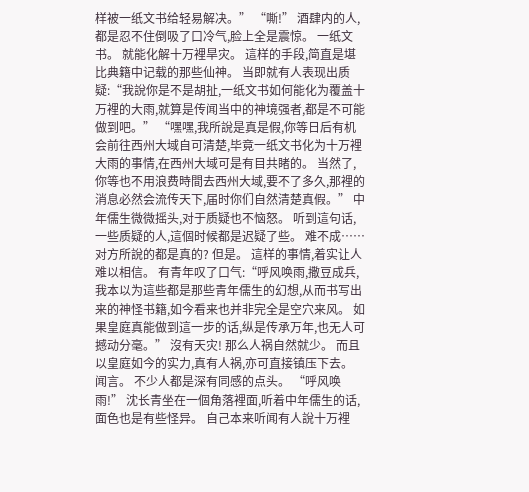样被一纸文书给轻易解决。” “嘶!” 酒肆内的人,都是忍不住倒吸了口冷气,脸上全是震惊。 一纸文书。 就能化解十万裡旱灾。 這样的手段,简直是堪比典籍中记载的那些仙神。 当即就有人表现出质疑:“我說你是不是胡扯,一纸文书如何能化为覆盖十万裡的大雨,就算是传闻当中的神境强者,都是不可能做到吧。” “嘿嘿,我所說是真是假,你等日后有机会前往西州大域自可清楚,毕竟一纸文书化为十万裡大雨的事情,在西州大域可是有目共睹的。 当然了,你等也不用浪费時間去西州大域,要不了多久,那裡的消息必然会流传天下,届时你们自然清楚真假。” 中年儒生微微摇头,对于质疑也不恼怒。 听到這句话,一些质疑的人,這個时候都是迟疑了些。 难不成…… 对方所說的都是真的? 但是。 這样的事情,着实让人难以相信。 有青年叹了口气:“呼风唤雨,撒豆成兵,我本以为這些都是那些青年儒生的幻想,从而书写出来的神怪书籍,如今看来也并非完全是空穴来风。 如果皇庭真能做到這一步的话,纵是传承万年,也无人可撼动分毫。” 沒有天灾! 那么人祸自然就少。 而且以皇庭如今的实力,真有人祸,亦可直接镇压下去。 闻言。 不少人都是深有同感的点头。 “呼风唤雨!” 沈长青坐在一個角落裡面,听着中年儒生的话,面色也是有些怪异。 自己本来听闻有人說十万裡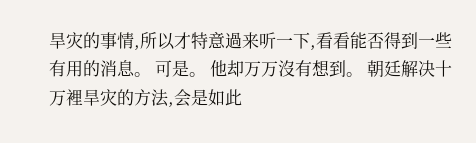旱灾的事情,所以才特意過来听一下,看看能否得到一些有用的消息。 可是。 他却万万沒有想到。 朝廷解决十万裡旱灾的方法,会是如此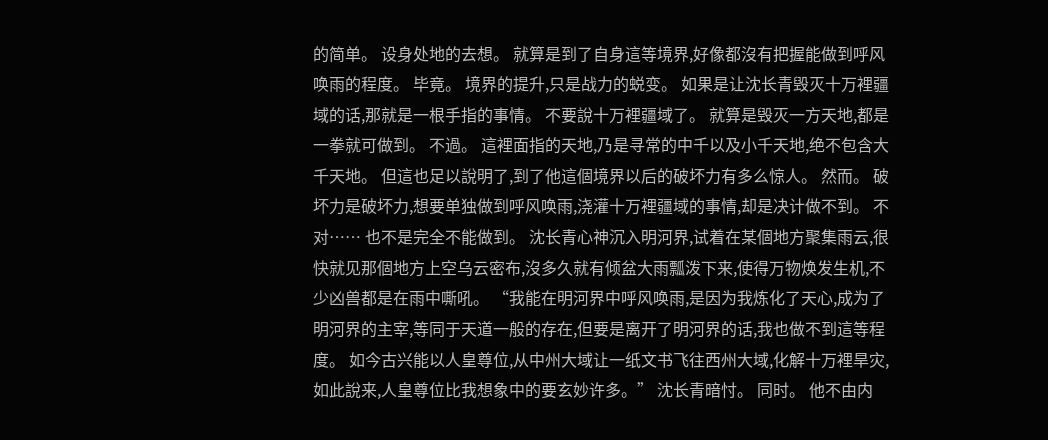的简单。 设身处地的去想。 就算是到了自身這等境界,好像都沒有把握能做到呼风唤雨的程度。 毕竟。 境界的提升,只是战力的蜕变。 如果是让沈长青毁灭十万裡疆域的话,那就是一根手指的事情。 不要說十万裡疆域了。 就算是毁灭一方天地,都是一拳就可做到。 不過。 這裡面指的天地,乃是寻常的中千以及小千天地,绝不包含大千天地。 但這也足以說明了,到了他這個境界以后的破坏力有多么惊人。 然而。 破坏力是破坏力,想要单独做到呼风唤雨,浇灌十万裡疆域的事情,却是决计做不到。 不对…… 也不是完全不能做到。 沈长青心神沉入明河界,试着在某個地方聚集雨云,很快就见那個地方上空乌云密布,沒多久就有倾盆大雨瓢泼下来,使得万物焕发生机,不少凶兽都是在雨中嘶吼。 “我能在明河界中呼风唤雨,是因为我炼化了天心,成为了明河界的主宰,等同于天道一般的存在,但要是离开了明河界的话,我也做不到這等程度。 如今古兴能以人皇尊位,从中州大域让一纸文书飞往西州大域,化解十万裡旱灾,如此說来,人皇尊位比我想象中的要玄妙许多。” 沈长青暗忖。 同时。 他不由内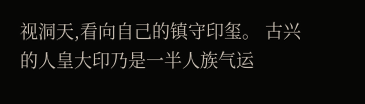视洞天,看向自己的镇守印玺。 古兴的人皇大印乃是一半人族气运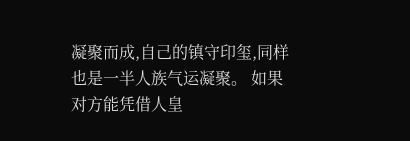凝聚而成,自己的镇守印玺,同样也是一半人族气运凝聚。 如果对方能凭借人皇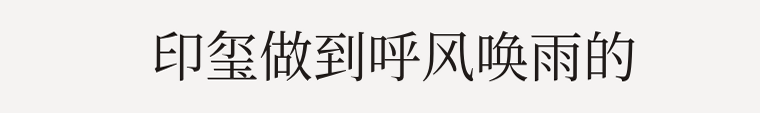印玺做到呼风唤雨的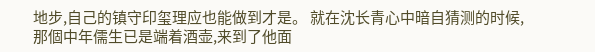地步,自己的镇守印玺理应也能做到才是。 就在沈长青心中暗自猜测的时候,那個中年儒生已是端着酒壶,来到了他面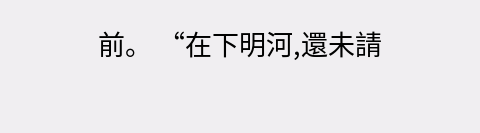前。 “在下明河,還未請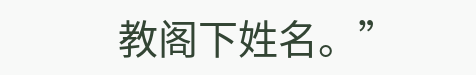教阁下姓名。”